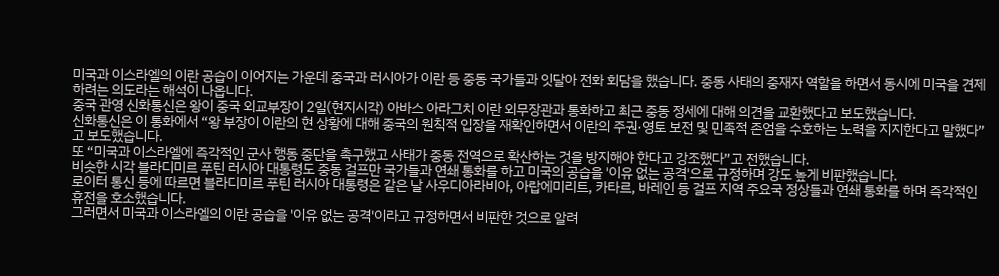미국과 이스라엘의 이란 공습이 이어지는 가운데 중국과 러시아가 이란 등 중동 국가들과 잇달아 전화 회담을 했습니다. 중동 사태의 중재자 역할을 하면서 동시에 미국을 견제하려는 의도라는 해석이 나옵니다.
중국 관영 신화통신은 왕이 중국 외교부장이 2일(현지시각) 아바스 아라그치 이란 외무장관과 통화하고 최근 중동 정세에 대해 의견을 교환했다고 보도했습니다.
신화통신은 이 통화에서 “왕 부장이 이란의 현 상황에 대해 중국의 원칙적 입장을 재확인하면서 이란의 주권·영토 보전 및 민족적 존엄을 수호하는 노력을 지지한다고 말했다”고 보도했습니다.
또 “미국과 이스라엘에 즉각적인 군사 행동 중단을 촉구했고 사태가 중동 전역으로 확산하는 것을 방지해야 한다고 강조했다”고 전했습니다.
비슷한 시각 블라디미르 푸틴 러시아 대통령도 중동 걸프만 국가들과 연쇄 통화를 하고 미국의 공습을 '이유 없는 공격'으로 규정하며 강도 높게 비판했습니다.
로이터 통신 등에 따르면 블라디미르 푸틴 러시아 대통령은 같은 날 사우디아라비아, 아랍에미리트, 카타르, 바레인 등 걸프 지역 주요국 정상들과 연쇄 통화를 하며 즉각적인 휴전을 호소했습니다.
그러면서 미국과 이스라엘의 이란 공습을 '이유 없는 공격'이라고 규정하면서 비판한 것으로 알려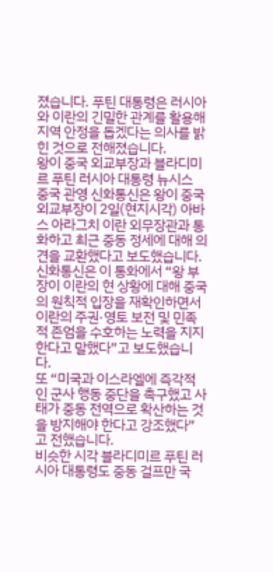졌습니다. 푸틴 대통령은 러시아와 이란의 긴밀한 관계를 활용해 지역 안정을 돕겠다는 의사를 밝힌 것으로 전해졌습니다.
왕이 중국 외교부장과 블라디미르 푸틴 러시아 대통령 뉴시스
중국 관영 신화통신은 왕이 중국 외교부장이 2일(현지시각) 아바스 아라그치 이란 외무장관과 통화하고 최근 중동 정세에 대해 의견을 교환했다고 보도했습니다.
신화통신은 이 통화에서 “왕 부장이 이란의 현 상황에 대해 중국의 원칙적 입장을 재확인하면서 이란의 주권·영토 보전 및 민족적 존엄을 수호하는 노력을 지지한다고 말했다”고 보도했습니다.
또 “미국과 이스라엘에 즉각적인 군사 행동 중단을 촉구했고 사태가 중동 전역으로 확산하는 것을 방지해야 한다고 강조했다”고 전했습니다.
비슷한 시각 블라디미르 푸틴 러시아 대통령도 중동 걸프만 국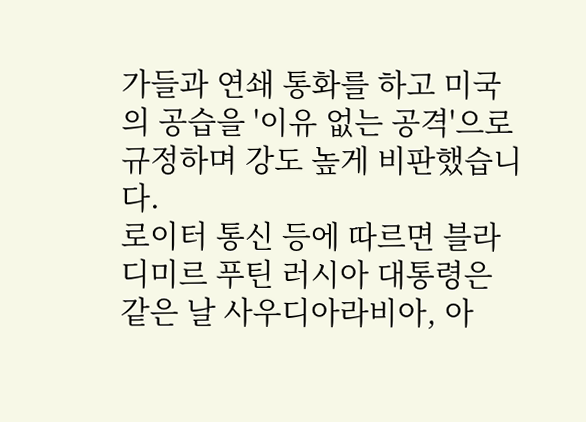가들과 연쇄 통화를 하고 미국의 공습을 '이유 없는 공격'으로 규정하며 강도 높게 비판했습니다.
로이터 통신 등에 따르면 블라디미르 푸틴 러시아 대통령은 같은 날 사우디아라비아, 아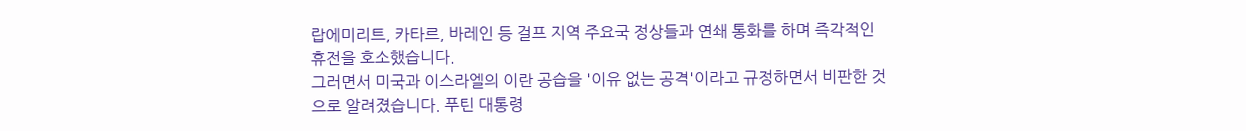랍에미리트, 카타르, 바레인 등 걸프 지역 주요국 정상들과 연쇄 통화를 하며 즉각적인 휴전을 호소했습니다.
그러면서 미국과 이스라엘의 이란 공습을 '이유 없는 공격'이라고 규정하면서 비판한 것으로 알려졌습니다. 푸틴 대통령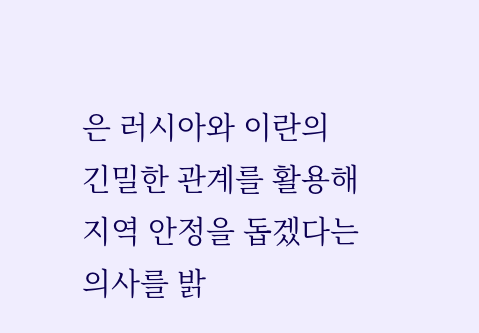은 러시아와 이란의 긴밀한 관계를 활용해 지역 안정을 돕겠다는 의사를 밝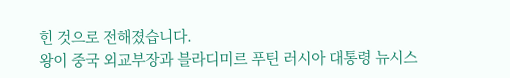힌 것으로 전해졌습니다.
왕이 중국 외교부장과 블라디미르 푸틴 러시아 대통령 뉴시스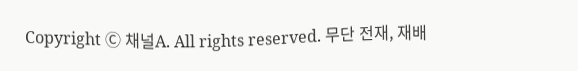Copyright Ⓒ 채널A. All rights reserved. 무단 전재, 재배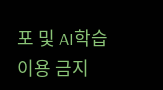포 및 AI학습 이용 금지